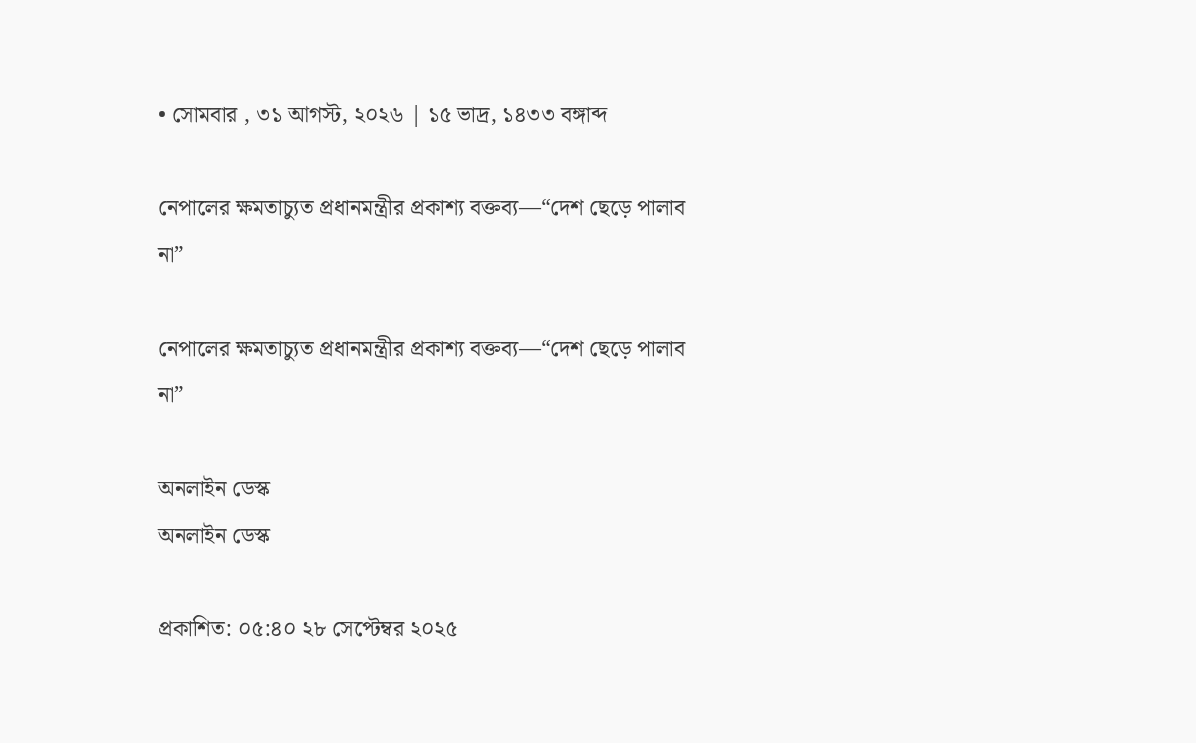• সোমবার , ৩১ আগস্ট, ২০২৬ | ১৫ ভাদ্র, ১৪৩৩ বঙ্গাব্দ

নেপালের ক্ষমতাচ্যুত প্রধানমন্ত্রীর প্রকাশ্য বক্তব্য—“দেশ ছেড়ে পালাব না”

নেপালের ক্ষমতাচ্যুত প্রধানমন্ত্রীর প্রকাশ্য বক্তব্য—“দেশ ছেড়ে পালাব না”

অনলাইন ডেস্ক
অনলাইন ডেস্ক

প্রকাশিত: ০৫:৪০ ২৮ সেপ্টেম্বর ২০২৫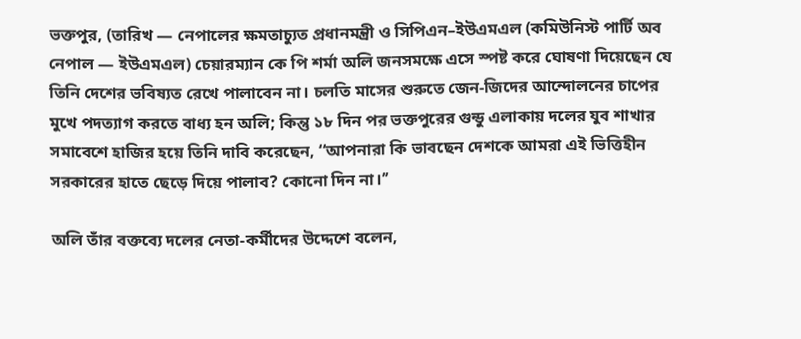ভক্তপুর, (তারিখ — নেপালের ক্ষমতাচ্যুত প্রধানমন্ত্রী ও সিপিএন–ইউএমএল (কমিউনিস্ট পার্টি অব নেপাল — ইউএমএল) চেয়ারম্যান কে পি শর্মা অলি জনসমক্ষে এসে স্পষ্ট করে ঘোষণা দিয়েছেন যে তিনি দেশের ভবিষ্যত রেখে পালাবেন না। চলতি মাসের শুরুতে জেন-জিদের আন্দোলনের চাপের মুখে পদত্যাগ করতে বাধ্য হন অলি; কিন্তু ১৮ দিন পর ভক্তপুরের গুন্ডু এলাকায় দলের যুব শাখার সমাবেশে হাজির হয়ে তিনি দাবি করেছেন, ‘‘আপনারা কি ভাবছেন দেশকে আমরা এই ভিত্তিহীন সরকারের হাতে ছেড়ে দিয়ে পালাব? কোনো দিন না।’’

অলি তাঁর বক্তব্যে দলের নেতা-কর্মীদের উদ্দেশে বলেন,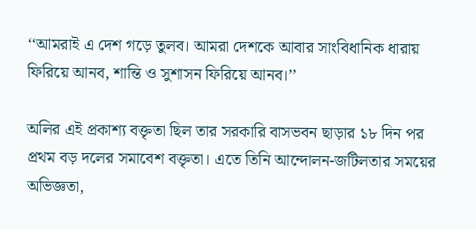‘‘আমরাই এ দেশ গড়ে তুলব। আমরা দেশকে আবার সাংবিধানিক ধারায় ফিরিয়ে আনব, শান্তি ও সুশাসন ফিরিয়ে আনব।’’

অলির এই প্রকাশ্য বক্তৃতা ছিল তার সরকারি বাসভবন ছাড়ার ১৮ দিন পর প্রথম বড় দলের সমাবেশ বক্তৃতা। এতে তিনি আন্দোলন-জটিলতার সময়ের অভিজ্ঞতা,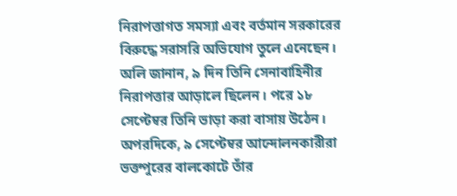নিরাপত্তাগত সমস্যা এবং বর্তমান সরকারের বিরুদ্ধে সরাসরি অভিযোগ তুলে এনেছেন। অলি জানান, ৯ দিন তিনি সেনাবাহিনীর নিরাপত্তার আড়ালে ছিলেন। পরে ১৮ সেপ্টেম্বর তিনি ভাড়া করা বাসায় উঠেন। অপরদিকে, ৯ সেপ্টেম্বর আন্দোলনকারীরা ভক্তপুরের বালকোটে তাঁর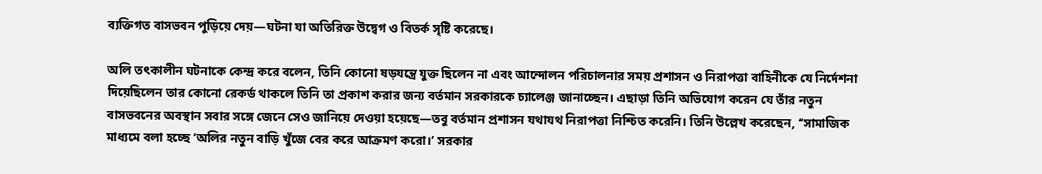ব্যক্তিগত বাসভবন পুড়িয়ে দেয়—ঘটনা যা অতিরিক্ত উদ্বেগ ও বিতর্ক সৃষ্টি করেছে।

অলি তৎকালীন ঘটনাকে কেন্দ্র করে বলেন, তিনি কোনো ষড়যন্ত্রে যুক্ত ছিলেন না এবং আন্দোলন পরিচালনার সময় প্রশাসন ও নিরাপত্তা বাহিনীকে যে নির্দেশনা দিয়েছিলেন তার কোনো রেকর্ড থাকলে তিনি তা প্রকাশ করার জন্য বর্তমান সরকারকে চ্যালেঞ্জ জানাচ্ছেন। এছাড়া তিনি অভিযোগ করেন যে তাঁর নতুন বাসভবনের অবস্থান সবার সঙ্গে জেনে সেও জানিয়ে দেওয়া হয়েছে—তবু বর্তমান প্রশাসন যথাযথ নিরাপত্তা নিশ্চিত করেনি। তিনি উল্লেখ করেছেন, ‘‘সামাজিক মাধ্যমে বলা হচ্ছে ‘অলির নতুন বাড়ি খুঁজে বের করে আক্রমণ করো।’ সরকার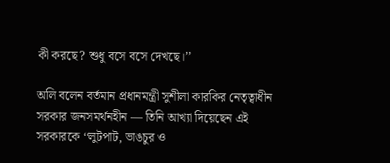কী করছে? শুধু বসে বসে দেখছে।’’

অলি বলেন বর্তমান প্রধানমন্ত্রী সুশীলা কারকির নেতৃত্বাধীন সরকার জনসমর্থনহীন — তিনি আখ্যা দিয়েছেন এই সরকারকে ‘‘লুটপাট, ভাঙচুর ও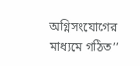অগ্নিসংযোগের মাধ্যমে গঠিত’’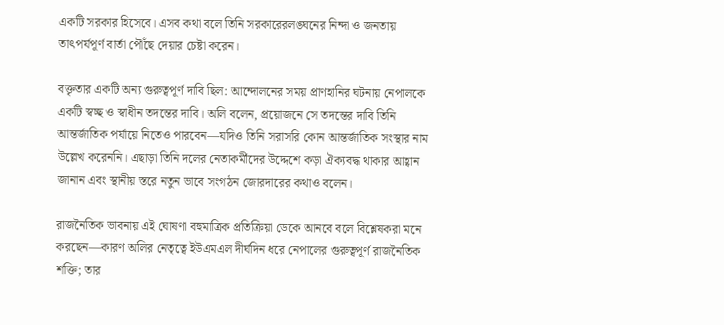একটি সরকার হিসেবে। এসব কথা বলে তিনি সরকারেরলঙ্ঘনের নিন্দা ও জনতায় তাৎপর্যপূর্ণ বার্তা পৌঁছে দেয়ার চেষ্টা করেন।

বক্তৃতার একটি অন্য গুরুত্বপূর্ণ দাবি ছিল: আন্দোলনের সময় প্রাণহানির ঘটনায় নেপালকে একটি স্বচ্ছ ও স্বাধীন তদন্তের দাবি। অলি বলেন, প্রয়োজনে সে তদন্তের দাবি তিনি আন্তর্জাতিক পর্যায়ে নিতেও পারবেন—যদিও তিনি সরাসরি কোন আন্তর্জাতিক সংস্থার নাম উল্লেখ করেননি। এছাড়া তিনি দলের নেতাকর্মীদের উদ্দেশে কড়া ঐক্যবদ্ধ থাকার আহ্বান জানান এবং স্থানীয় স্তরে নতুন ভাবে সংগঠন জোরদারের কথাও বলেন।

রাজনৈতিক ভাবনায় এই ঘোষণা বহুমাত্রিক প্রতিক্রিয়া ডেকে আনবে বলে বিশ্লেষকরা মনে করছেন—কারণ অলির নেতৃত্বে ইউএমএল দীর্ঘদিন ধরে নেপালের গুরুত্বপূর্ণ রাজনৈতিক শক্তি; তার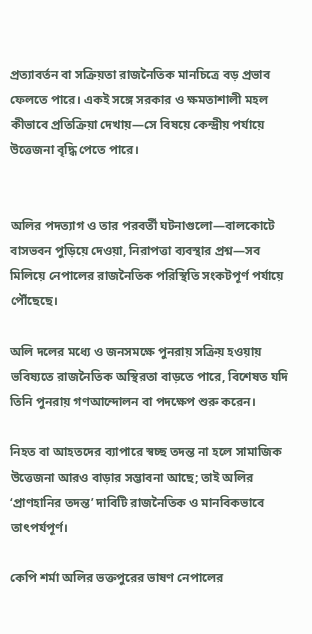প্রত্যাবর্তন বা সক্রিয়তা রাজনৈতিক মানচিত্রে বড় প্রভাব ফেলতে পারে। একই সঙ্গে সরকার ও ক্ষমতাশালী মহল কীভাবে প্রতিক্রিয়া দেখায়—সে বিষয়ে কেন্দ্রীয় পর্যায়ে উত্তেজনা বৃদ্ধি পেতে পারে।


অলির পদত্যাগ ও তার পরবর্তী ঘটনাগুলো—বালকোটে বাসভবন পুড়িয়ে দেওয়া, নিরাপত্তা ব্যবস্থার প্রশ্ন—সব মিলিয়ে নেপালের রাজনৈতিক পরিস্থিতি সংকটপূর্ণ পর্যায়ে পৌঁছেছে।

অলি দলের মধ্যে ও জনসমক্ষে পুনরায় সক্রিয় হওয়ায় ভবিষ্যতে রাজনৈতিক অস্থিরতা বাড়তে পারে, বিশেষত যদি তিনি পুনরায় গণআন্দোলন বা পদক্ষেপ শুরু করেন।

নিহত বা আহতদের ব্যাপারে স্বচ্ছ তদন্ত না হলে সামাজিক উত্তেজনা আরও বাড়ার সম্ভাবনা আছে; তাই অলির ‘প্রাণহানির তদন্ত’ দাবিটি রাজনৈতিক ও মানবিকভাবে তাৎপর্যপূর্ণ।

কেপি শর্মা অলির ভক্তপুরের ভাষণ নেপালের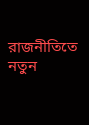রাজনীতিতে নতুন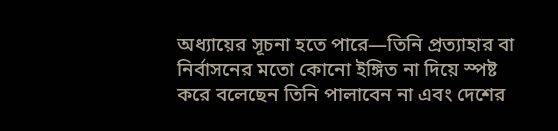অধ্যায়ের সূচনা হতে পারে—তিনি প্রত্যাহার বা নির্বাসনের মতো কোনো ইঙ্গিত না দিয়ে স্পষ্ট করে বলেছেন তিনি পালাবেন না এবং দেশের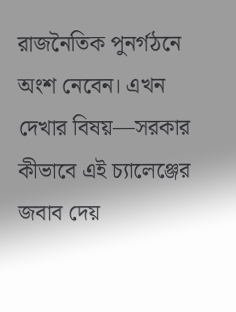রাজনৈতিক পুনর্গঠনে অংশ নেবেন। এখন দেখার বিষয়—সরকার কীভাবে এই চ্যালেঞ্জের জবাব দেয়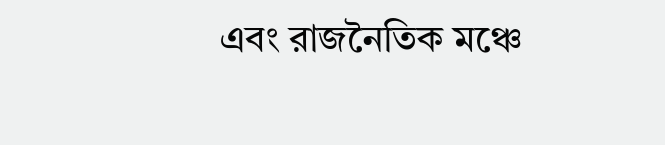এবং রাজনৈতিক মঞ্চে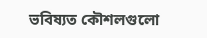ভবিষ্যত কৌশলগুলো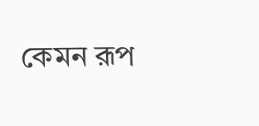কেমন রূপ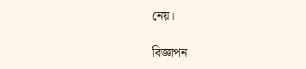নেয়।

বিজ্ঞাপন